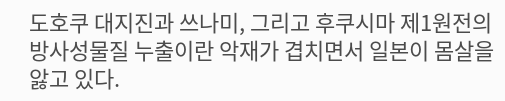도호쿠 대지진과 쓰나미, 그리고 후쿠시마 제1원전의 방사성물질 누출이란 악재가 겹치면서 일본이 몸살을 앓고 있다.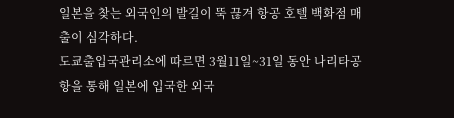일본을 찾는 외국인의 발길이 뚝 끊겨 항공 호텔 백화점 매출이 심각하다.
도쿄출입국관리소에 따르면 3월11일~31일 동안 나리타공항을 통해 일본에 입국한 외국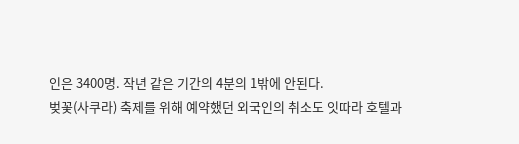인은 3400명. 작년 같은 기간의 4분의 1밖에 안된다.
벚꽃(사쿠라) 축제를 위해 예약했던 외국인의 취소도 잇따라 호텔과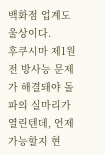백화점 업계도 울상이다.
후쿠시마 제1원전 방사능 문제가 해결돼야 돌파의 실마리가 열린텐데, 언제 가능할지 현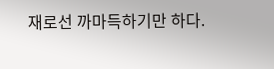재로선 까마득하기만 하다.